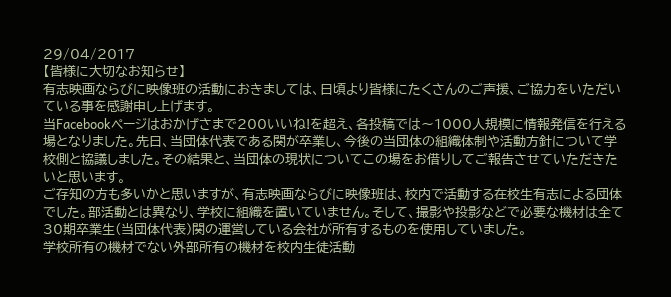29/04/2017
【皆様に大切なお知らせ】
有志映画ならびに映像班の活動におきましては、日頃より皆様にたくさんのご声援、ご協力をいただいている事を感謝申し上げます。
当Facebookページはおかげさまで200いいね!を超え、各投稿では〜1000人規模に情報発信を行える場となりました。先日、当団体代表である関が卒業し、今後の当団体の組織体制や活動方針について学校側と協議しました。その結果と、当団体の現状についてこの場をお借りしてご報告させていただきたいと思います。
ご存知の方も多いかと思いますが、有志映画ならびに映像班は、校内で活動する在校生有志による団体でした。部活動とは異なり、学校に組織を置いていません。そして、撮影や投影などで必要な機材は全て30期卒業生(当団体代表)関の運営している会社が所有するものを使用していました。
学校所有の機材でない外部所有の機材を校内生徒活動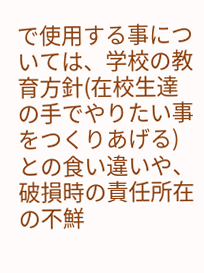で使用する事については、学校の教育方針(在校生達の手でやりたい事をつくりあげる)との食い違いや、破損時の責任所在の不鮮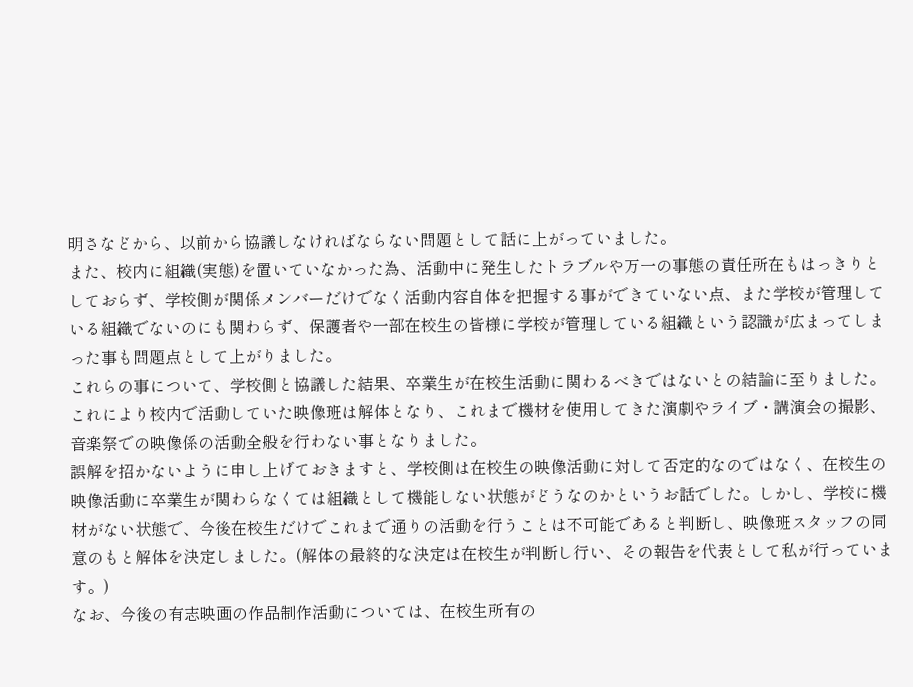明さなどから、以前から協議しなければならない問題として話に上がっていました。
また、校内に組織(実態)を置いていなかった為、活動中に発生したトラブルや万一の事態の責任所在もはっきりとしておらず、学校側が関係メンバーだけでなく活動内容自体を把握する事ができていない点、また学校が管理している組織でないのにも関わらず、保護者や一部在校生の皆様に学校が管理している組織という認識が広まってしまった事も問題点として上がりました。
これらの事について、学校側と協議した結果、卒業生が在校生活動に関わるべきではないとの結論に至りました。これにより校内で活動していた映像班は解体となり、これまで機材を使用してきた演劇やライブ・講演会の撮影、音楽祭での映像係の活動全般を行わない事となりました。
誤解を招かないように申し上げておきますと、学校側は在校生の映像活動に対して否定的なのではなく、在校生の映像活動に卒業生が関わらなくては組織として機能しない状態がどうなのかというお話でした。しかし、学校に機材がない状態で、今後在校生だけでこれまで通りの活動を行うことは不可能であると判断し、映像班スタッフの同意のもと解体を決定しました。(解体の最終的な決定は在校生が判断し行い、その報告を代表として私が行っています。)
なお、今後の有志映画の作品制作活動については、在校生所有の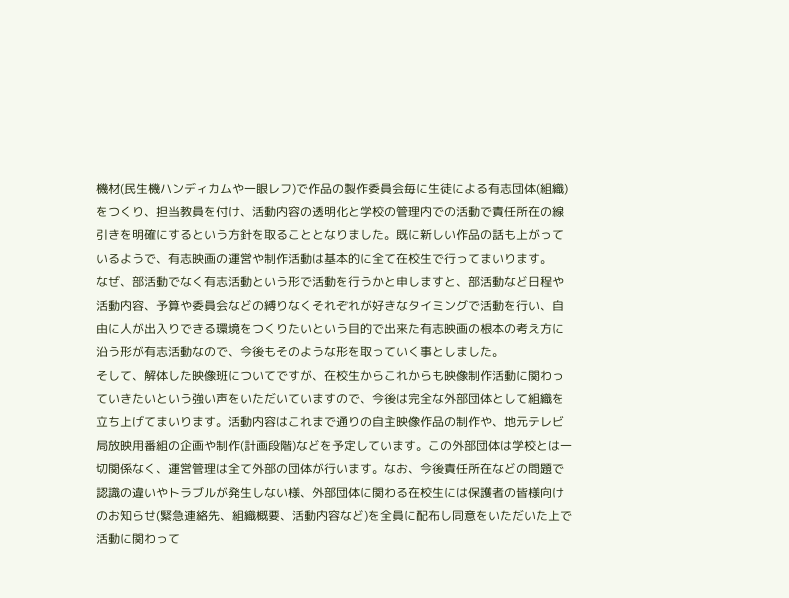機材(民生機ハンディカムや一眼レフ)で作品の製作委員会毎に生徒による有志団体(組織)をつくり、担当教員を付け、活動内容の透明化と学校の管理内での活動で責任所在の線引きを明確にするという方針を取ることとなりました。既に新しい作品の話も上がっているようで、有志映画の運営や制作活動は基本的に全て在校生で行ってまいります。
なぜ、部活動でなく有志活動という形で活動を行うかと申しますと、部活動など日程や活動内容、予算や委員会などの縛りなくそれぞれが好きなタイミングで活動を行い、自由に人が出入りできる環境をつくりたいという目的で出来た有志映画の根本の考え方に沿う形が有志活動なので、今後もそのような形を取っていく事としました。
そして、解体した映像班についてですが、在校生からこれからも映像制作活動に関わっていきたいという強い声をいただいていますので、今後は完全な外部団体として組織を立ち上げてまいります。活動内容はこれまで通りの自主映像作品の制作や、地元テレビ局放映用番組の企画や制作(計画段階)などを予定しています。この外部団体は学校とは一切関係なく、運営管理は全て外部の団体が行います。なお、今後責任所在などの問題で認識の違いやトラブルが発生しない様、外部団体に関わる在校生には保護者の皆様向けのお知らせ(緊急連絡先、組織概要、活動内容など)を全員に配布し同意をいただいた上で活動に関わって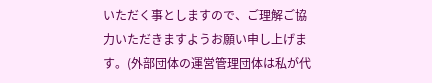いただく事としますので、ご理解ご協力いただきますようお願い申し上げます。(外部団体の運営管理団体は私が代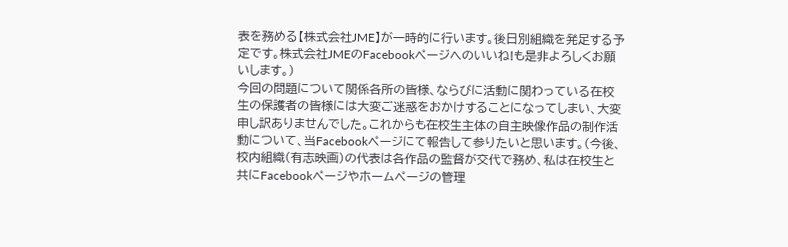表を務める【株式会社JME】が一時的に行います。後日別組織を発足する予定です。株式会社JMEのFacebookページへのいいね!も是非よろしくお願いします。)
今回の問題について関係各所の皆様、ならびに活動に関わっている在校生の保護者の皆様には大変ご迷惑をおかけすることになってしまい、大変申し訳ありませんでした。これからも在校生主体の自主映像作品の制作活動について、当Facebookページにて報告して参りたいと思います。(今後、校内組織(有志映画)の代表は各作品の監督が交代で務め、私は在校生と共にFacebookページやホームページの管理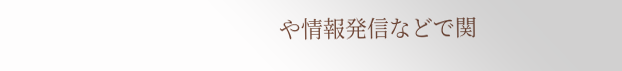や情報発信などで関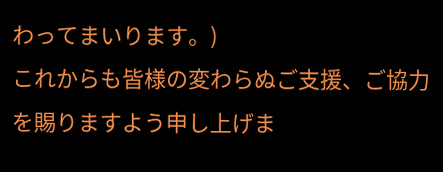わってまいります。)
これからも皆様の変わらぬご支援、ご協力を賜りますよう申し上げま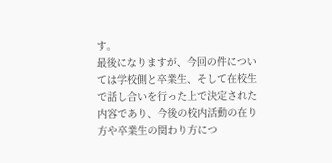す。
最後になりますが、今回の件については学校側と卒業生、そして在校生で話し合いを行った上で決定された内容であり、今後の校内活動の在り方や卒業生の関わり方につ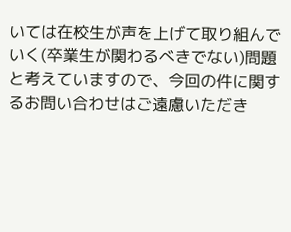いては在校生が声を上げて取り組んでいく(卒業生が関わるべきでない)問題と考えていますので、今回の件に関するお問い合わせはご遠慮いただき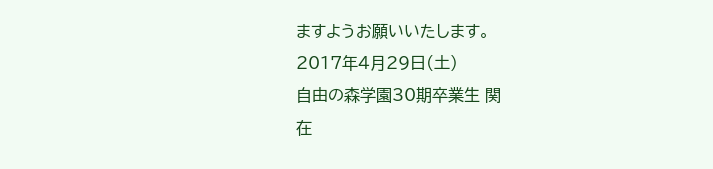ますようお願いいたします。
2017年4月29日(土)
自由の森学園30期卒業生 関
在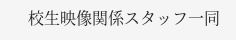校生映像関係スタッフ一同